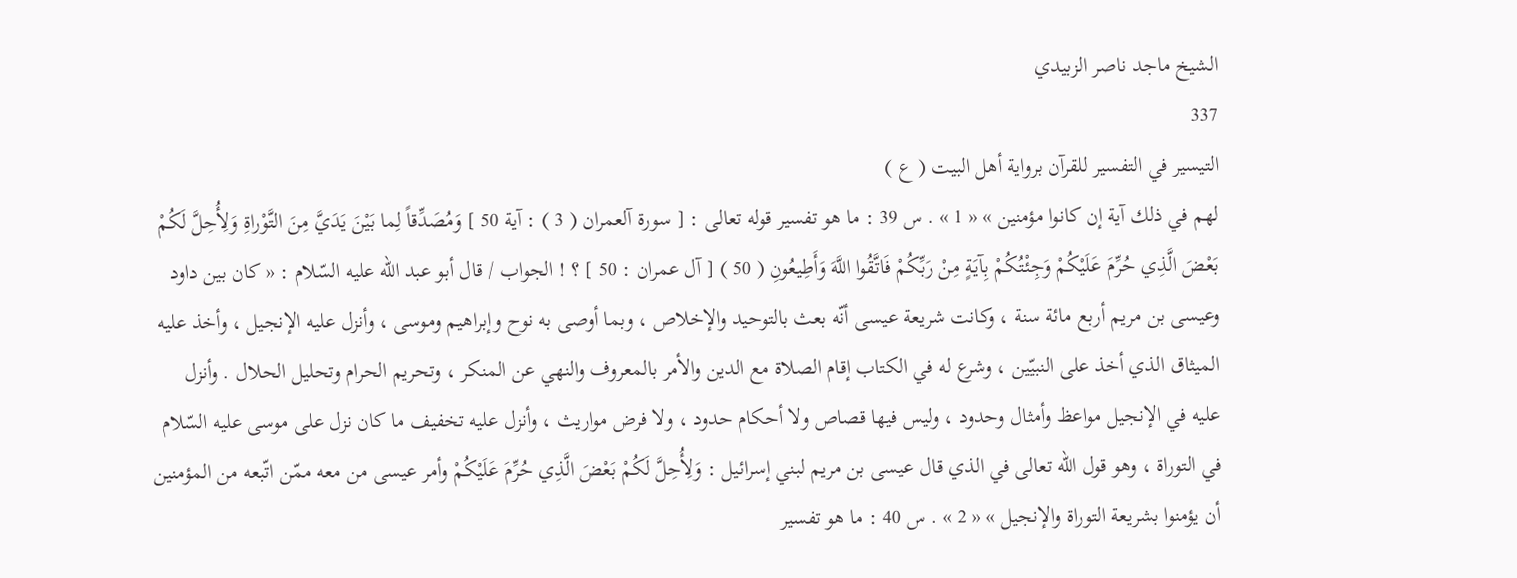الشيخ ماجد ناصر الزبيدي
337
التيسير في التفسير للقرآن برواية أهل البيت ( ع )
لهم في ذلك آية إن كانوا مؤمنين » « 1 » . س 39 : ما هو تفسير قوله تعالى : [ سورة آلعمران ( 3 ) : آية 50 ] وَمُصَدِّقاً لِما بَيْنَ يَدَيَّ مِنَ التَّوْراةِ وَلِأُحِلَّ لَكُمْ بَعْضَ الَّذِي حُرِّمَ عَلَيْكُمْ وَجِئْتُكُمْ بِآيَةٍ مِنْ رَبِّكُمْ فَاتَّقُوا اللَّهَ وَأَطِيعُونِ ( 50 ) [ آل عمران : 50 ] ؟ ! الجواب / قال أبو عبد اللّه عليه السّلام : « كان بين داود وعيسى بن مريم أربع مائة سنة ، وكانت شريعة عيسى أنّه بعث بالتوحيد والإخلاص ، وبما أوصى به نوح وإبراهيم وموسى ، وأنزل عليه الإنجيل ، وأخذ عليه الميثاق الذي أخذ على النبيّين ، وشرع له في الكتاب إقام الصلاة مع الدين والأمر بالمعروف والنهي عن المنكر ، وتحريم الحرام وتحليل الحلال . وأنزل عليه في الإنجيل مواعظ وأمثال وحدود ، وليس فيها قصاص ولا أحكام حدود ، ولا فرض مواريث ، وأنزل عليه تخفيف ما كان نزل على موسى عليه السّلام في التوراة ، وهو قول اللّه تعالى في الذي قال عيسى بن مريم لبني إسرائيل : وَلِأُحِلَّ لَكُمْ بَعْضَ الَّذِي حُرِّمَ عَلَيْكُمْ وأمر عيسى من معه ممّن اتّبعه من المؤمنين أن يؤمنوا بشريعة التوراة والإنجيل » « 2 » . س 40 : ما هو تفسير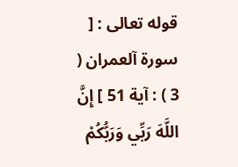قوله تعالى : [ سورة آلعمران ( 3 ) : آية 51 ] إِنَّ اللَّهَ رَبِّي وَرَبُّكُمْ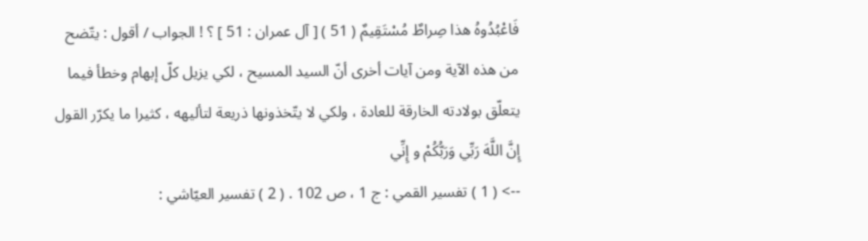فَاعْبُدُوهُ هذا صِراطٌ مُسْتَقِيمٌ ( 51 ) [ آل عمران : 51 ] ؟ ! الجواب / أقول : يتّضح من هذه الآية ومن آيات أخرى أنّ السيد المسيح ، لكي يزيل كلّ إبهام وخطأ فيما يتعلّق بولادته الخارقة للعادة ، ولكي لا يتّخذونها ذريعة لتأليهه ، كثيرا ما يكرّر القول إِنَّ اللَّهَ رَبِّي وَرَبُّكُمْ و إِنِّي
--> ( 1 ) تفسير القمي : ج 1 ، ص 102 . ( 2 ) تفسير العيّاشي :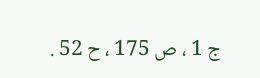ج 1 ، ص 175 ، ح 52 .